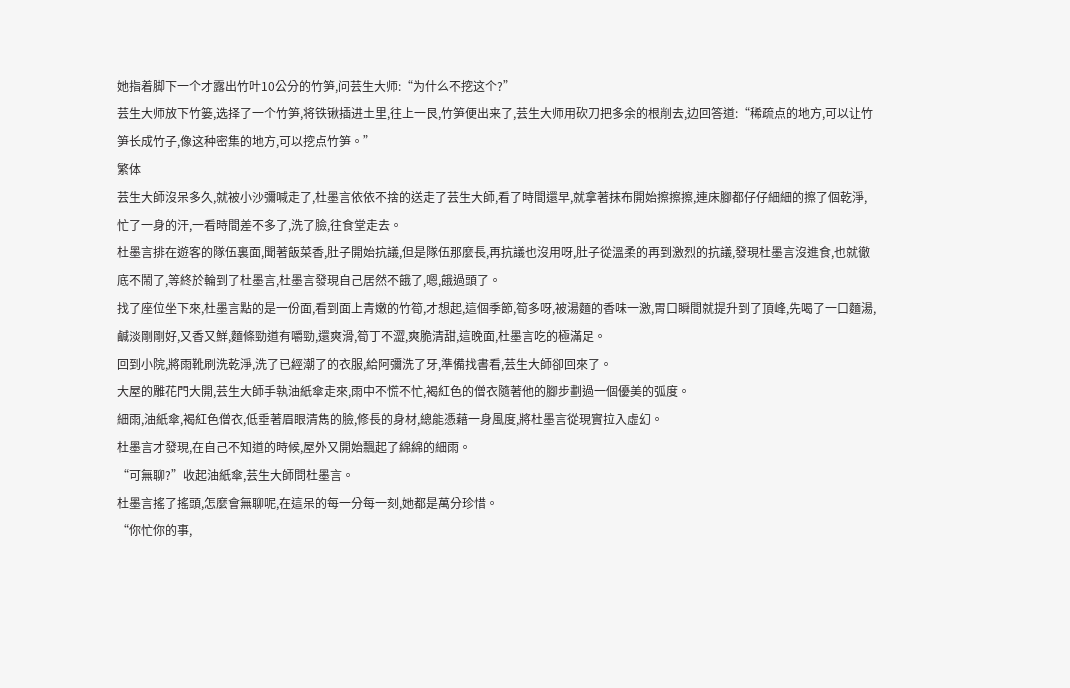她指着脚下一个才露出竹叶10公分的竹笋,问芸生大师:“为什么不挖这个?”
芸生大师放下竹篓,选择了一个竹笋,将铁锹插进土里,往上一艮,竹笋便出来了,芸生大师用砍刀把多余的根削去,边回答道:“稀疏点的地方,可以让竹笋长成竹子,像这种密集的地方,可以挖点竹笋。”
繁体
芸生大師沒呆多久,就被小沙彌喊走了,杜墨言依依不捨的送走了芸生大師,看了時間還早,就拿著抹布開始擦擦擦,連床腳都仔仔細細的擦了個乾淨,忙了一身的汗,一看時間差不多了,洗了臉,往食堂走去。
杜墨言排在遊客的隊伍裏面,聞著飯菜香,肚子開始抗議,但是隊伍那麼長,再抗議也沒用呀,肚子從溫柔的再到激烈的抗議,發現杜墨言沒進食,也就徹底不鬧了,等終於輪到了杜墨言,杜墨言發現自己居然不餓了,嗯,餓過頭了。
找了座位坐下來,杜墨言點的是一份面,看到面上青嫩的竹筍,才想起,這個季節,筍多呀,被湯麵的香味一激,胃口瞬間就提升到了頂峰,先喝了一口麵湯,鹹淡剛剛好,又香又鮮,麵條勁道有嚼勁,還爽滑,筍丁不澀,爽脆清甜,這晚面,杜墨言吃的極滿足。
回到小院,將雨靴刷洗乾淨,洗了已經潮了的衣服,給阿彌洗了牙,準備找書看,芸生大師卻回來了。
大屋的雕花門大開,芸生大師手執油紙傘走來,雨中不慌不忙,褐紅色的僧衣隨著他的腳步劃過一個優美的弧度。
細雨,油紙傘,褐紅色僧衣,低垂著眉眼清雋的臉,修長的身材,總能憑藉一身風度,將杜墨言從現實拉入虛幻。
杜墨言才發現,在自己不知道的時候,屋外又開始飄起了綿綿的細雨。
“可無聊?”收起油紙傘,芸生大師問杜墨言。
杜墨言搖了搖頭,怎麼會無聊呢,在這呆的每一分每一刻,她都是萬分珍惜。
“你忙你的事,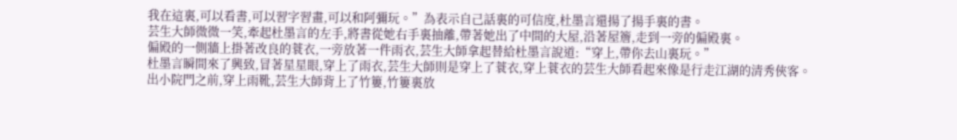我在這裏,可以看書,可以習字習畫,可以和阿彌玩。”為表示自己話裏的可信度,杜墨言還揚了揚手裏的書。
芸生大師微微一笑,牽起杜墨言的左手,將書從她右手裏抽離,帶著她出了中間的大屋,沿著屋簷,走到一旁的偏殿裏。
偏殿的一側牆上掛著改良的蓑衣,一旁放著一件雨衣,芸生大師拿起替給杜墨言說道:“穿上,帶你去山裏玩。”
杜墨言瞬間來了興致,冒著星星眼,穿上了雨衣,芸生大師則是穿上了蓑衣,穿上蓑衣的芸生大師看起來像是行走江湖的清秀俠客。
出小院門之前,穿上雨靴,芸生大師背上了竹簍,竹簍裏放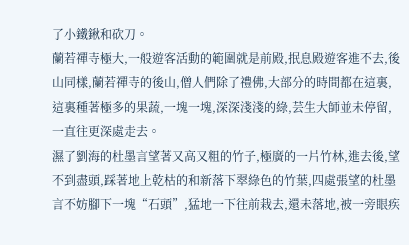了小鐵鍬和砍刀。
蘭若禪寺極大,一般遊客活動的範圍就是前殿,抿息殿遊客進不去,後山同樣,蘭若禪寺的後山,僧人們除了禮佛,大部分的時間都在這裏,這裏種著極多的果蔬,一塊一塊,深深淺淺的綠,芸生大師並未停留,一直往更深處走去。
濕了劉海的杜墨言望著又高又粗的竹子,極廣的一片竹林,進去後,望不到盡頭,踩著地上乾枯的和新落下翠綠色的竹葉,四處張望的杜墨言不妨腳下一塊“石頭”,猛地一下往前栽去,還未落地,被一旁眼疾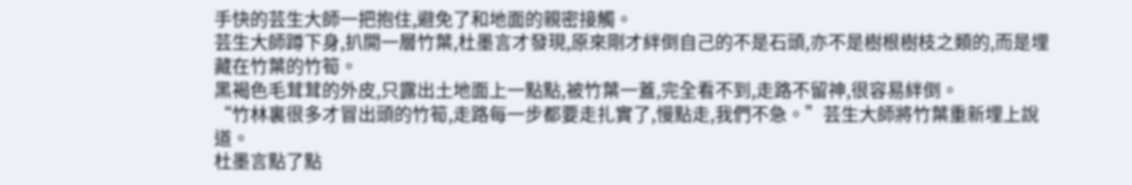手快的芸生大師一把抱住,避免了和地面的親密接觸。
芸生大師蹲下身,扒開一層竹葉,杜墨言才發現,原來剛才絆倒自己的不是石頭,亦不是樹根樹枝之類的,而是埋藏在竹葉的竹筍。
黑褐色毛茸茸的外皮,只露出土地面上一點點,被竹葉一蓋,完全看不到,走路不留神,很容易絆倒。
“竹林裏很多才冒出頭的竹筍,走路每一步都要走扎實了,慢點走,我們不急。”芸生大師將竹葉重新埋上說道。
杜墨言點了點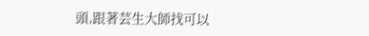頭,跟著芸生大師找可以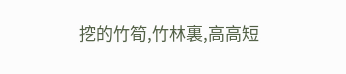挖的竹筍,竹林裏,高高短